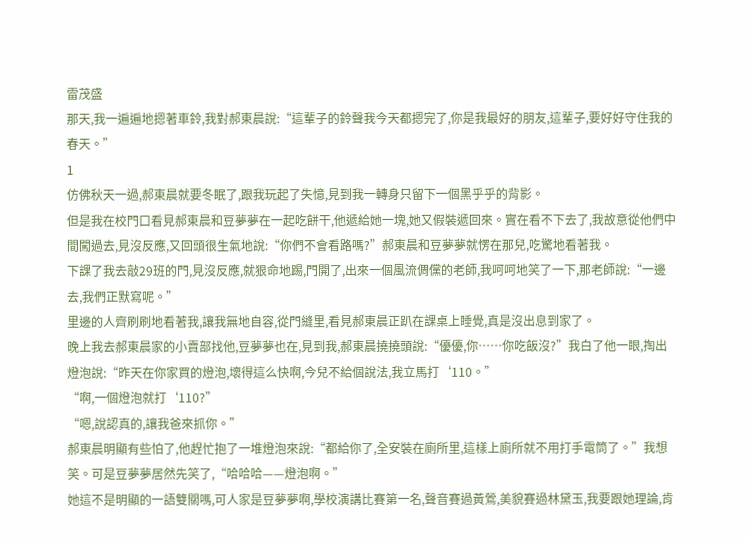雷茂盛
那天,我一遍遍地摁著車鈴,我對郝東晨說:“這輩子的鈴聲我今天都摁完了,你是我最好的朋友,這輩子,要好好守住我的春天。”
1
仿佛秋天一過,郝東晨就要冬眠了,跟我玩起了失憶,見到我一轉身只留下一個黑乎乎的背影。
但是我在校門口看見郝東晨和豆夢夢在一起吃餅干,他遞給她一塊,她又假裝遞回來。實在看不下去了,我故意從他們中間闖過去,見沒反應,又回頭很生氣地說:“你們不會看路嗎?”郝東晨和豆夢夢就愣在那兒,吃驚地看著我。
下課了我去敲29班的門,見沒反應,就狠命地踢,門開了,出來一個風流倜儻的老師,我呵呵地笑了一下,那老師說:“一邊去,我們正默寫呢。”
里邊的人齊刷刷地看著我,讓我無地自容,從門縫里,看見郝東晨正趴在課桌上睡覺,真是沒出息到家了。
晚上我去郝東晨家的小賣部找他,豆夢夢也在,見到我,郝東晨撓撓頭說:“優優,你……你吃飯沒?”我白了他一眼,掏出燈泡說:“昨天在你家買的燈泡,壞得這么快啊,今兒不給個說法,我立馬打‘110。”
“啊,一個燈泡就打‘110?”
“嗯,說認真的,讓我爸來抓你。”
郝東晨明顯有些怕了,他趕忙抱了一堆燈泡來說:“都給你了,全安裝在廁所里,這樣上廁所就不用打手電筒了。”我想笑。可是豆夢夢居然先笑了,“哈哈哈——燈泡啊。”
她這不是明顯的一語雙關嗎,可人家是豆夢夢啊,學校演講比賽第一名,聲音賽過黃鶯,美貌賽過林黛玉,我要跟她理論,肯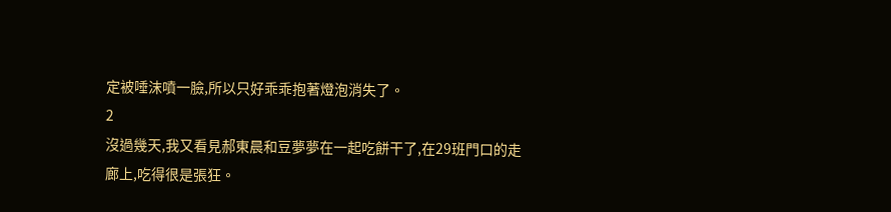定被唾沫噴一臉,所以只好乖乖抱著燈泡消失了。
2
沒過幾天,我又看見郝東晨和豆夢夢在一起吃餅干了,在29班門口的走廊上,吃得很是張狂。